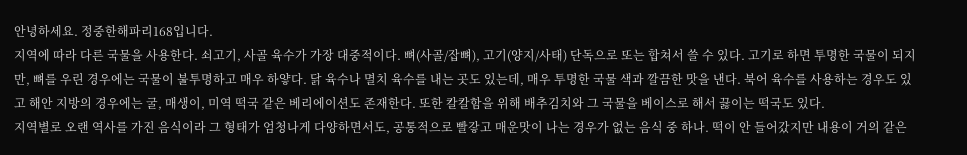안녕하세요. 정중한해파리168입니다.
지역에 따라 다른 국물을 사용한다. 쇠고기, 사골 육수가 가장 대중적이다. 뼈(사골/잡뼈), 고기(양지/사태) 단독으로 또는 합쳐서 쓸 수 있다. 고기로 하면 투명한 국물이 되지만, 뼈를 우린 경우에는 국물이 불투명하고 매우 하얗다. 닭 육수나 멸치 육수를 내는 곳도 있는데, 매우 투명한 국물 색과 깔끔한 맛을 낸다. 북어 육수를 사용하는 경우도 있고 해안 지방의 경우에는 굴, 매생이, 미역 떡국 같은 베리에이션도 존재한다. 또한 칼칼함을 위해 배추김치와 그 국물을 베이스로 해서 끓이는 떡국도 있다.
지역별로 오랜 역사를 가진 음식이라 그 형태가 엄청나게 다양하면서도, 공통적으로 빨갛고 매운맛이 나는 경우가 없는 음식 중 하나. 떡이 안 들어갔지만 내용이 거의 같은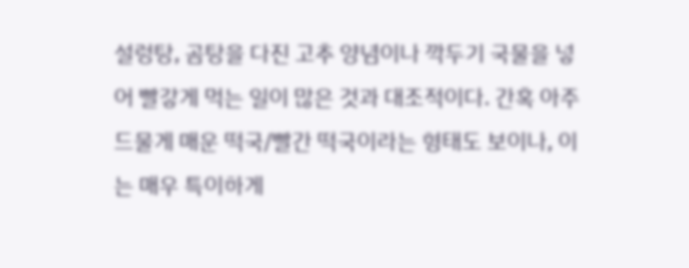설렁탕, 곰탕을 다진 고추 양념이나 깍두기 국물을 넣어 빨갛게 먹는 일이 많은 것과 대조적이다. 간혹 아주 드물게 매운 떡국/빨간 떡국이라는 형태도 보이나, 이는 매우 특이하게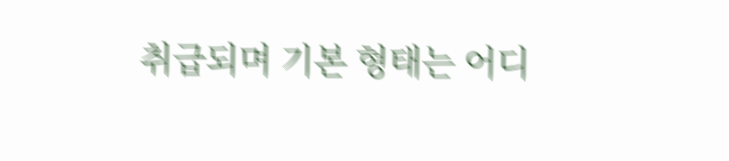취급되며 기본 형태는 어디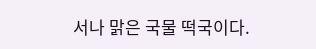서나 맑은 국물 떡국이다.